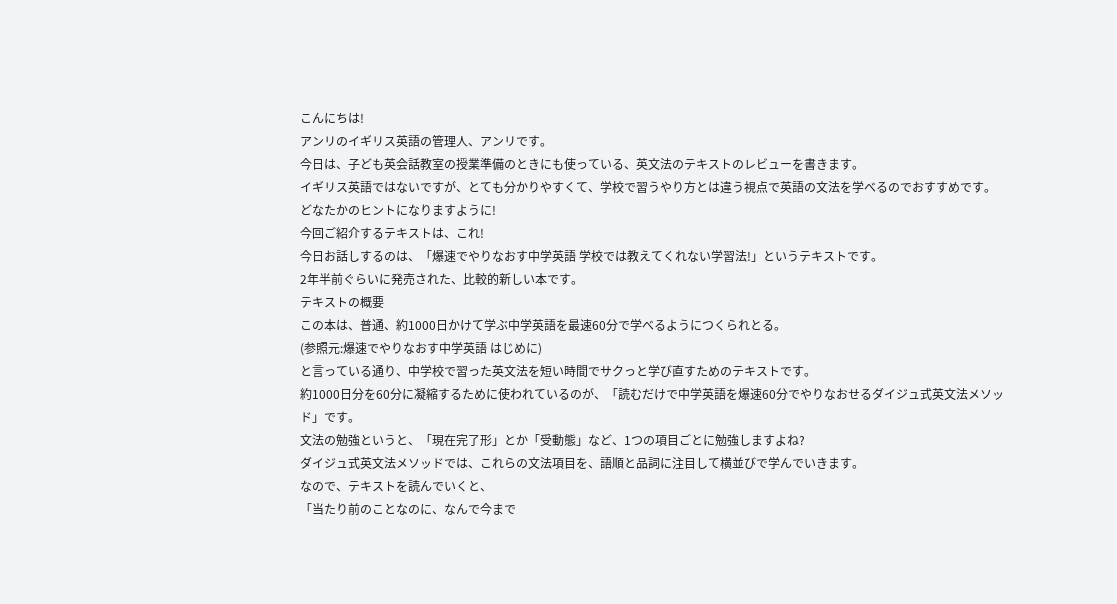こんにちは!
アンリのイギリス英語の管理人、アンリです。
今日は、子ども英会話教室の授業準備のときにも使っている、英文法のテキストのレビューを書きます。
イギリス英語ではないですが、とても分かりやすくて、学校で習うやり方とは違う視点で英語の文法を学べるのでおすすめです。
どなたかのヒントになりますように!
今回ご紹介するテキストは、これ!
今日お話しするのは、「爆速でやりなおす中学英語 学校では教えてくれない学習法!」というテキストです。
2年半前ぐらいに発売された、比較的新しい本です。
テキストの概要
この本は、普通、約1000日かけて学ぶ中学英語を最速60分で学べるようにつくられとる。
(参照元:爆速でやりなおす中学英語 はじめに)
と言っている通り、中学校で習った英文法を短い時間でサクっと学び直すためのテキストです。
約1000日分を60分に凝縮するために使われているのが、「読むだけで中学英語を爆速60分でやりなおせるダイジュ式英文法メソッド」です。
文法の勉強というと、「現在完了形」とか「受動態」など、1つの項目ごとに勉強しますよね?
ダイジュ式英文法メソッドでは、これらの文法項目を、語順と品詞に注目して横並びで学んでいきます。
なので、テキストを読んでいくと、
「当たり前のことなのに、なんで今まで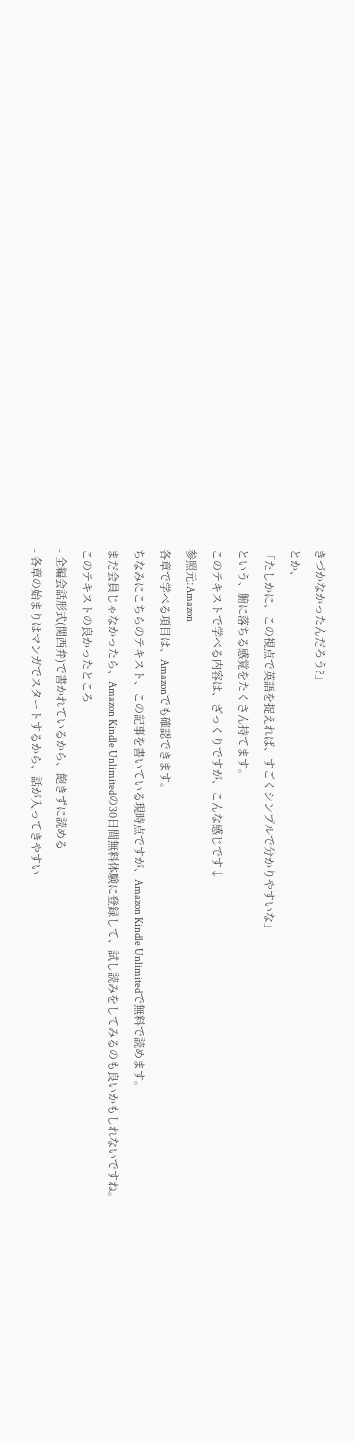きづかなかったんだろう?」
とか、
「たしかに、この視点で英語を捉えれば、すごくシンプルで分かりやすいな」
という、腑に落ちる感覚をたくさん持てます。
このテキストで学べる内容は、ざっくりですが、こんな感じです↓
参照元:Amazon
各章で学べる項目は、Amazonでも確認できます。
ちなみにこちらのテキスト、この記事を書いている現時点ですが、Amazon Kindle Unlimitedで無料で読めます。
まだ会員じゃなかったら、Amazon Kindle Unlimitedの30日間無料体験に登録して、試し読みをしてみるのも良いかもしれないですね。
このテキストの良かったところ
- 全編会話形式(関西弁)で書かれているから、飽きずに読める
- 各章の始まりはマンガでスタートするから、話が入ってきやすい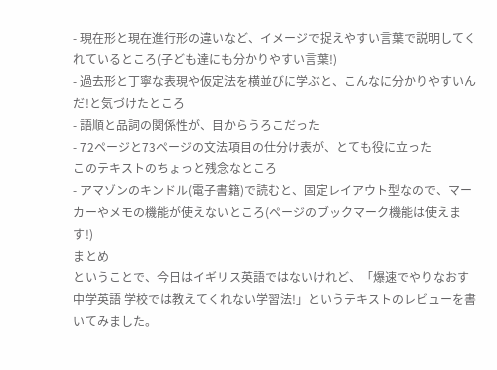- 現在形と現在進行形の違いなど、イメージで捉えやすい言葉で説明してくれているところ(子ども達にも分かりやすい言葉!)
- 過去形と丁寧な表現や仮定法を横並びに学ぶと、こんなに分かりやすいんだ!と気づけたところ
- 語順と品詞の関係性が、目からうろこだった
- 72ページと73ページの文法項目の仕分け表が、とても役に立った
このテキストのちょっと残念なところ
- アマゾンのキンドル(電子書籍)で読むと、固定レイアウト型なので、マーカーやメモの機能が使えないところ(ページのブックマーク機能は使えます!)
まとめ
ということで、今日はイギリス英語ではないけれど、「爆速でやりなおす中学英語 学校では教えてくれない学習法!」というテキストのレビューを書いてみました。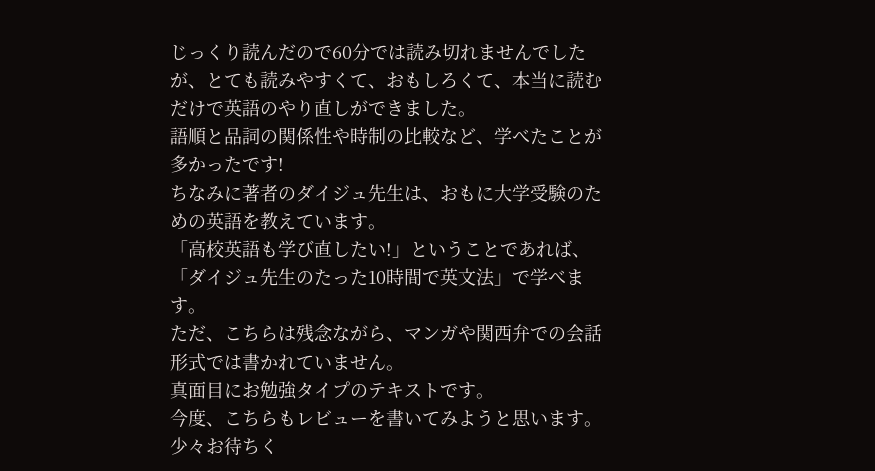じっくり読んだので60分では読み切れませんでしたが、とても読みやすくて、おもしろくて、本当に読むだけで英語のやり直しができました。
語順と品詞の関係性や時制の比較など、学べたことが多かったです!
ちなみに著者のダイジュ先生は、おもに大学受験のための英語を教えています。
「高校英語も学び直したい!」ということであれば、「ダイジュ先生のたった10時間で英文法」で学べます。
ただ、こちらは残念ながら、マンガや関西弁での会話形式では書かれていません。
真面目にお勉強タイプのテキストです。
今度、こちらもレビューを書いてみようと思います。
少々お待ちく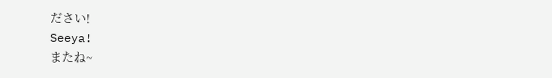ださい!
Seeya!
またね~